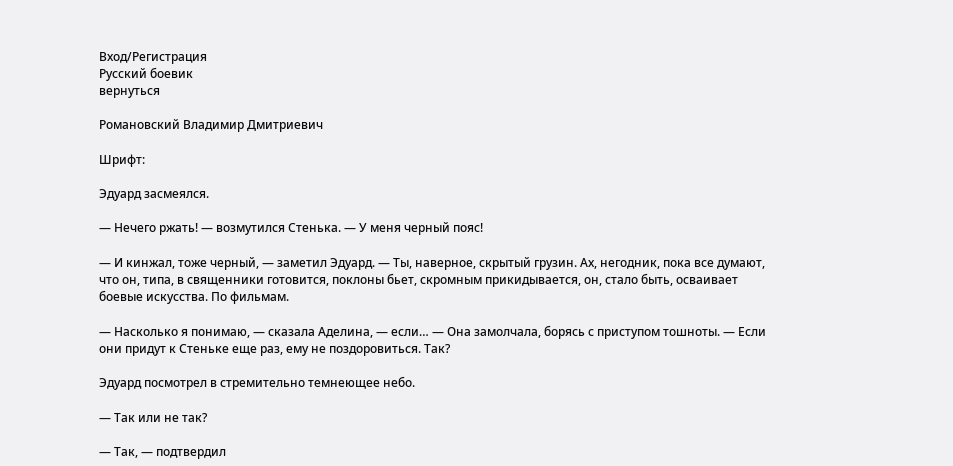Вход/Регистрация
Русский боевик
вернуться

Романовский Владимир Дмитриевич

Шрифт:

Эдуард засмеялся.

— Нечего ржать! — возмутился Стенька. — У меня черный пояс!

— И кинжал, тоже черный, — заметил Эдуард. — Ты, наверное, скрытый грузин. Ах, негодник, пока все думают, что он, типа, в священники готовится, поклоны бьет, скромным прикидывается, он, стало быть, осваивает боевые искусства. По фильмам.

— Насколько я понимаю, — сказала Аделина, — если… — Она замолчала, борясь с приступом тошноты. — Если они придут к Стеньке еще раз, ему не поздоровиться. Так?

Эдуард посмотрел в стремительно темнеющее небо.

— Так или не так?

— Так, — подтвердил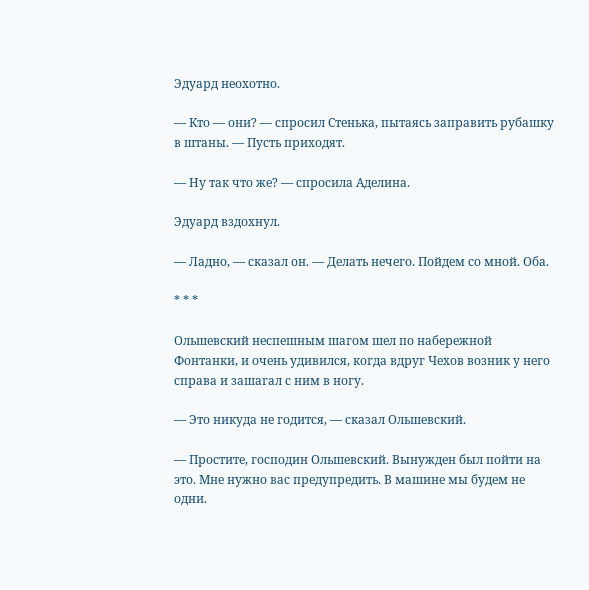Эдуард неохотно.

— Кто — они? — спросил Стенька, пытаясь заправить рубашку в штаны. — Пусть приходят.

— Ну так что же? — спросила Аделина.

Эдуард вздохнул.

— Ладно, — сказал он. — Делать нечего. Пойдем со мной. Оба.

* * *

Ольшевский неспешным шагом шел по набережной Фонтанки, и очень удивился, когда вдруг Чехов возник у него справа и зашагал с ним в ногу.

— Это никуда не годится, — сказал Ольшевский.

— Простите, господин Ольшевский. Вынужден был пойти на это. Мне нужно вас предупредить. В машине мы будем не одни.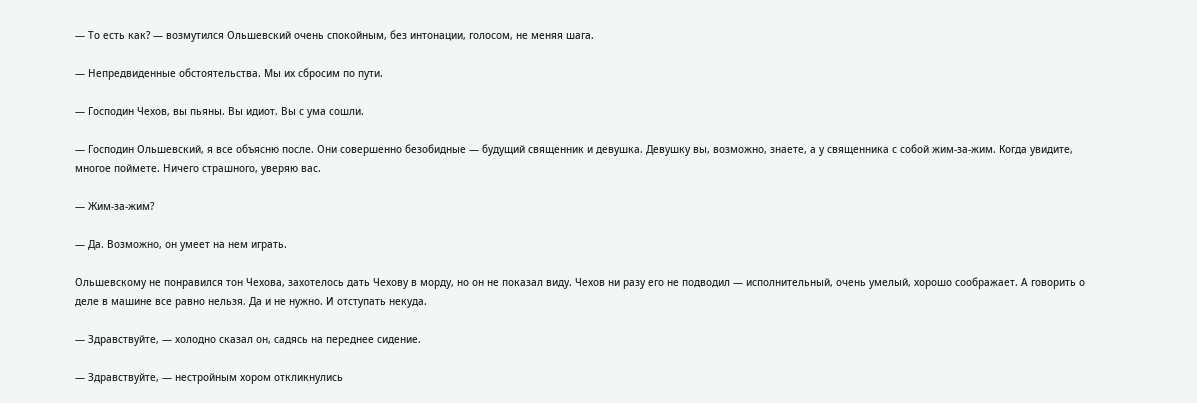— То есть как? — возмутился Ольшевский очень спокойным, без интонации, голосом, не меняя шага.

— Непредвиденные обстоятельства. Мы их сбросим по пути.

— Господин Чехов, вы пьяны. Вы идиот. Вы с ума сошли.

— Господин Ольшевский, я все объясню после. Они совершенно безобидные — будущий священник и девушка. Девушку вы, возможно, знаете, а у священника с собой жим-за-жим. Когда увидите, многое поймете. Ничего страшного, уверяю вас.

— Жим-за-жим?

— Да. Возможно, он умеет на нем играть.

Ольшевскому не понравился тон Чехова, захотелось дать Чехову в морду, но он не показал виду. Чехов ни разу его не подводил — исполнительный, очень умелый, хорошо соображает. А говорить о деле в машине все равно нельзя. Да и не нужно. И отступать некуда.

— Здравствуйте, — холодно сказал он, садясь на переднее сидение.

— Здравствуйте, — нестройным хором откликнулись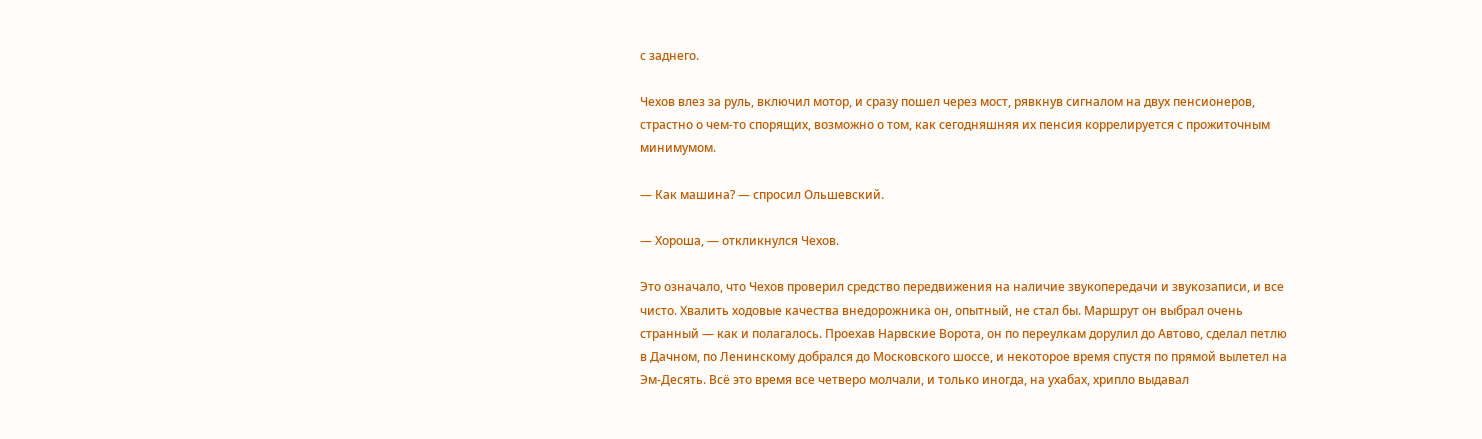с заднего.

Чехов влез за руль, включил мотор, и сразу пошел через мост, рявкнув сигналом на двух пенсионеров, страстно о чем-то спорящих, возможно о том, как сегодняшняя их пенсия коррелируется с прожиточным минимумом.

— Как машина? — спросил Ольшевский.

— Хороша, — откликнулся Чехов.

Это означало, что Чехов проверил средство передвижения на наличие звукопередачи и звукозаписи, и все чисто. Хвалить ходовые качества внедорожника он, опытный, не стал бы. Маршрут он выбрал очень странный — как и полагалось. Проехав Нарвские Ворота, он по переулкам дорулил до Автово, сделал петлю в Дачном, по Ленинскому добрался до Московского шоссе, и некоторое время спустя по прямой вылетел на Эм-Десять. Всё это время все четверо молчали, и только иногда, на ухабах, хрипло выдавал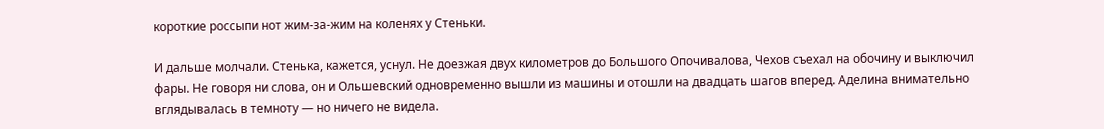короткие россыпи нот жим-за-жим на коленях у Стеньки.

И дальше молчали. Стенька, кажется, уснул. Не доезжая двух километров до Большого Опочивалова, Чехов съехал на обочину и выключил фары. Не говоря ни слова, он и Ольшевский одновременно вышли из машины и отошли на двадцать шагов вперед. Аделина внимательно вглядывалась в темноту — но ничего не видела.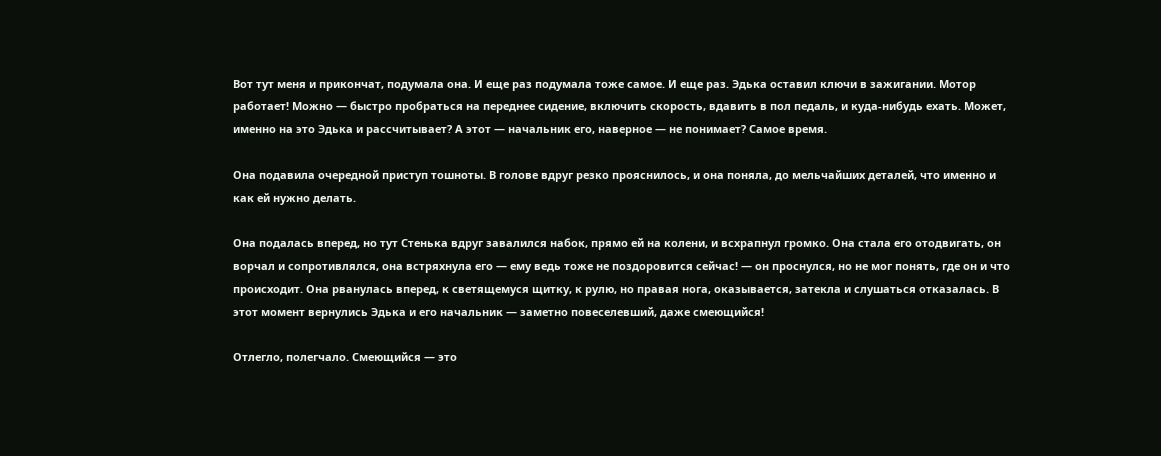Вот тут меня и прикончат, подумала она. И еще раз подумала тоже самое. И еще раз. Эдька оставил ключи в зажигании. Мотор работает! Можно — быстро пробраться на переднее сидение, включить скорость, вдавить в пол педаль, и куда-нибудь ехать. Может, именно на это Эдька и рассчитывает? А этот — начальник его, наверное — не понимает? Самое время.

Она подавила очередной приступ тошноты. В голове вдруг резко прояснилось, и она поняла, до мельчайших деталей, что именно и как ей нужно делать.

Она подалась вперед, но тут Стенька вдруг завалился набок, прямо ей на колени, и всхрапнул громко. Она стала его отодвигать, он ворчал и сопротивлялся, она встряхнула его — ему ведь тоже не поздоровится сейчас! — он проснулся, но не мог понять, где он и что происходит. Она рванулась вперед, к светящемуся щитку, к рулю, но правая нога, оказывается, затекла и слушаться отказалась. В этот момент вернулись Эдька и его начальник — заметно повеселевший, даже смеющийся!

Отлегло, полегчало. Смеющийся — это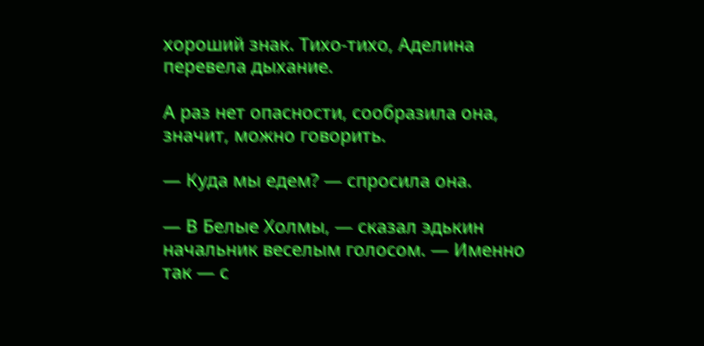хороший знак. Тихо-тихо, Аделина перевела дыхание.

А раз нет опасности, сообразила она, значит, можно говорить.

— Куда мы едем? — спросила она.

— В Белые Холмы, — сказал эдькин начальник веселым голосом. — Именно так — с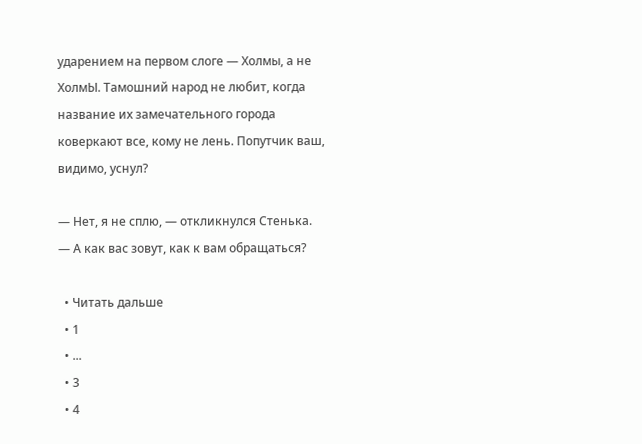ударением на первом слоге — Холмы, а не ХолмЫ. Тамошний народ не любит, когда название их замечательного города коверкают все, кому не лень. Попутчик ваш, видимо, уснул?

— Нет, я не сплю, — откликнулся Стенька. — А как вас зовут, как к вам обращаться?

  • Читать дальше
  • 1
  • ...
  • 3
  • 4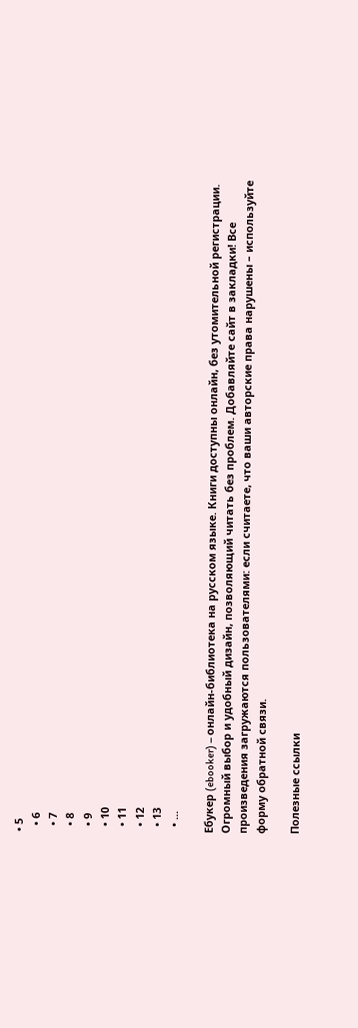• 5
  • 6
  • 7
  • 8
  • 9
  • 10
  • 11
  • 12
  • 13
  • ...

Ебукер (ebooker) – онлайн-библиотека на русском языке. Книги доступны онлайн, без утомительной регистрации. Огромный выбор и удобный дизайн, позволяющий читать без проблем. Добавляйте сайт в закладки! Все произведения загружаются пользователями: если считаете, что ваши авторские права нарушены – используйте форму обратной связи.

Полезные ссылки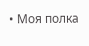• Моя полка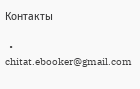Контакты

  • chitat.ebooker@gmail.com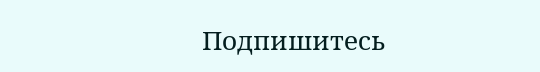Подпишитесь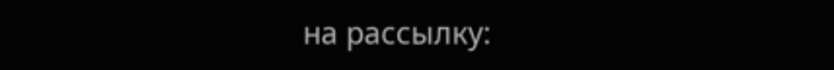на рассылку: